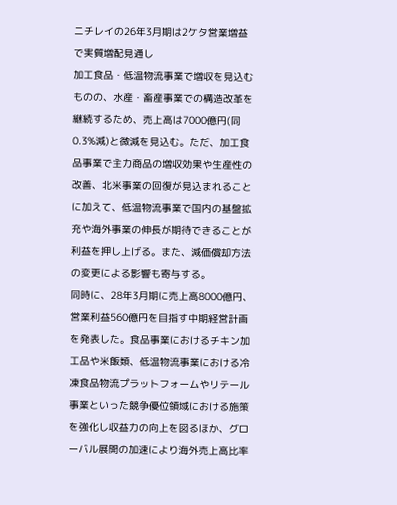ニチレイの26年3月期は2ケタ営業増益で実質増配見通し
加工食品・低温物流事業で増収を見込むものの、水産・畜産事業での構造改革を継続するため、売上高は7000億円(同0.3%減)と微減を見込む。ただ、加工食品事業で主力商品の増収効果や生産性の改善、北米事業の回復が見込まれることに加えて、低温物流事業で国内の基盤拡充や海外事業の伸長が期待できることが利益を押し上げる。また、減価償却方法の変更による影響も寄与する。
同時に、28年3月期に売上高8000億円、営業利益560億円を目指す中期経営計画を発表した。食品事業におけるチキン加工品や米飯類、低温物流事業における冷凍食品物流プラットフォームやリテール事業といった競争優位領域における施策を強化し収益力の向上を図るほか、グローバル展開の加速により海外売上高比率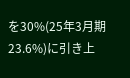を30%(25年3月期23.6%)に引き上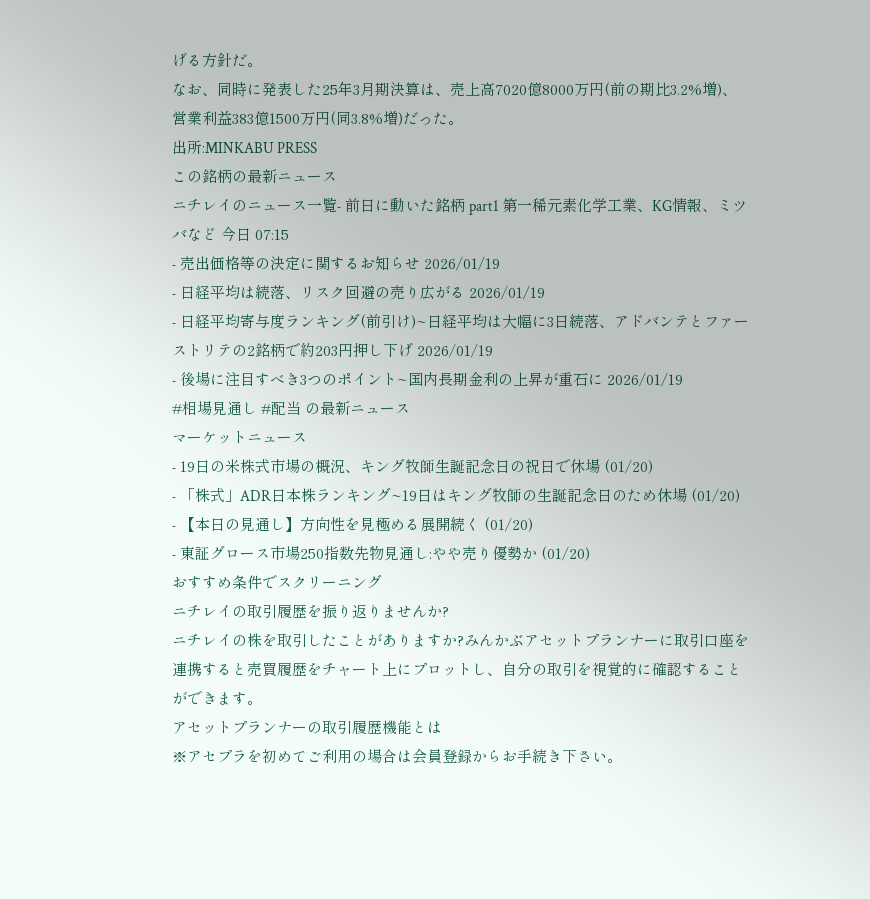げる方針だ。
なお、同時に発表した25年3月期決算は、売上高7020億8000万円(前の期比3.2%増)、営業利益383億1500万円(同3.8%増)だった。
出所:MINKABU PRESS
この銘柄の最新ニュース
ニチレイのニュース一覧- 前日に動いた銘柄 part1 第一稀元素化学工業、KG情報、ミツバなど 今日 07:15
- 売出価格等の決定に関するお知らせ 2026/01/19
- 日経平均は続落、リスク回避の売り広がる 2026/01/19
- 日経平均寄与度ランキング(前引け)~日経平均は大幅に3日続落、アドバンテとファーストリテの2銘柄で約203円押し下げ 2026/01/19
- 後場に注目すべき3つのポイント~国内長期金利の上昇が重石に 2026/01/19
#相場見通し #配当 の最新ニュース
マーケットニュース
- 19日の米株式市場の概況、キング牧師生誕記念日の祝日で休場 (01/20)
- 「株式」ADR日本株ランキング~19日はキング牧師の生誕記念日のため休場 (01/20)
- 【本日の見通し】方向性を見極める展開続く (01/20)
- 東証グロース市場250指数先物見通し:やや売り優勢か (01/20)
おすすめ条件でスクリーニング
ニチレイの取引履歴を振り返りませんか?
ニチレイの株を取引したことがありますか?みんかぶアセットプランナーに取引口座を連携すると売買履歴をチャート上にプロットし、自分の取引を視覚的に確認することができます。
アセットプランナーの取引履歴機能とは
※アセプラを初めてご利用の場合は会員登録からお手続き下さい。